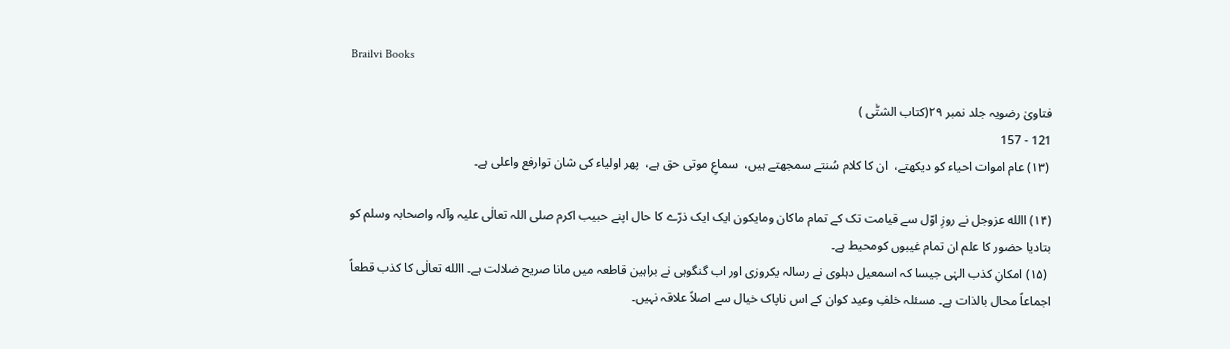Brailvi Books

فتاویٰ رضویہ جلد نمبر ۲۹(کتاب الشتّٰی )
121 - 157
 (۱۳) عام اموات احیاء کو دیکھتے،  ان کا کلام سُنتے سمجھتے ہیں،  سماعِ موتی حق ہے،  پھر اولیاء کی شان توارفع واعلی ہے۔

(۱۴) االله عزوجل نے روزِ اوّل سے قیامت تک کے تمام ماکان ومایکون ایک ایک ذرّے کا حال اپنے حبیب اکرم صلی اللہ تعالٰی علیہ وآلہ واصحابہ وسلم کو بتادیا حضور کا علم ان تمام غیبوں کومحیط ہے۔
 (۱۵) امکانِ کذب الہٰی جیسا کہ اسمعیل دہلوی نے رسالہ یکروزی اور اب گنگوہی نے براہین قاطعہ میں مانا صریح ضلالت ہے۔ االله تعالٰی کا کذب قطعاً اجماعاً محال بالذات ہے۔ مسئلہ خلفِ وعید کوان کے اس ناپاک خیال سے اصلاً علاقہ نہیں۔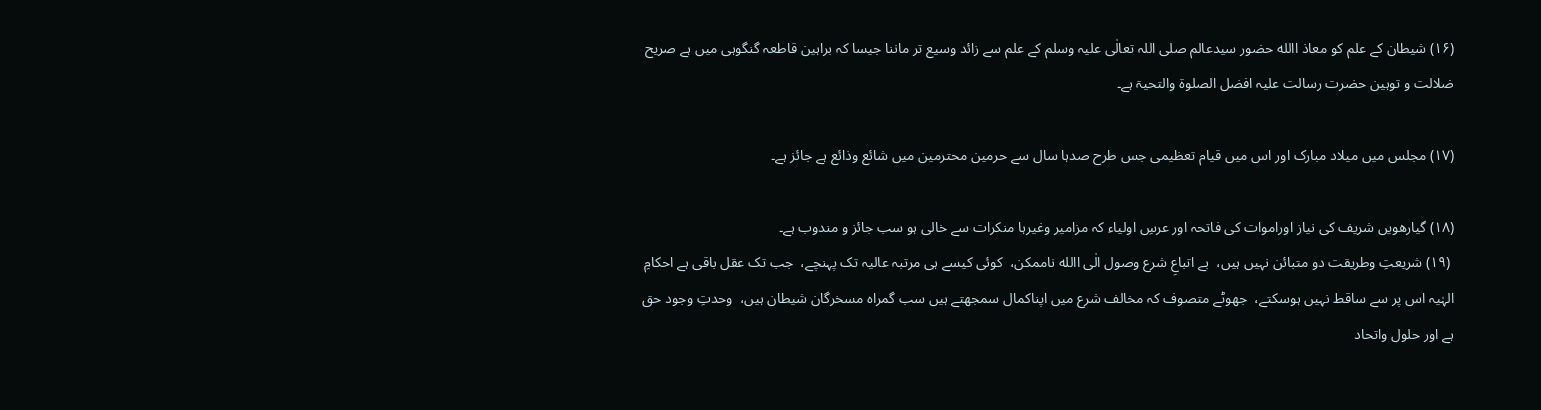(۱۶) شیطان کے علم کو معاذ االله حضور سیدعالم صلی اللہ تعالٰی علیہ وسلم کے علم سے زائد وسیع تر ماننا جیسا کہ براہین قاطعہ گنگوہی میں ہے صریح ضلالت و توہین حضرت رسالت علیہ افضل الصلوۃ والتحیۃ ہے۔

(۱۷) مجلس میں میلاد مبارک اور اس میں قیام تعظیمی جس طرح صدہا سال سے حرمین محترمین میں شائع وذائع ہے جائز ہے۔

(۱۸) گیارھویں شریف کی نیاز اوراموات کی فاتحہ اور عرسِ اولیاء کہ مزامیر وغیرہا منکرات سے خالی ہو سب جائز و مندوب ہے۔
 (۱۹) شریعتِ وطریقت دو متبائن نہیں ہیں،  بے اتباعِ شرع وصول الٰی االله ناممکن،  کوئی کیسے ہی مرتبہ عالیہ تک پہنچے،  جب تک عقل باقی ہے احکامِ الہٰیہ اس پر سے ساقط نہیں ہوسکتے،  جھوٹے متصوف کہ مخالف شرع میں اپناکمال سمجھتے ہیں سب گمراہ مسخرگان شیطان ہیں،  وحدتِ وجود حق ہے اور حلول واتحاد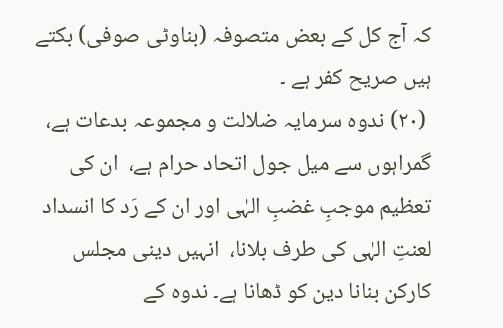کہ آج کل کے بعض متصوفہ (بناوٹی صوفی) بکتے ہیں صریح کفر ہے ۔
 (۲۰) ندوہ سرمایہ ضلالت و مجموعہ بدعات ہے،  گمراہوں سے میل جول اتحاد حرام ہے،  ان کی تعظیم موجبِ غضبِ الہٰی اور ان کے رَد کا انسداد لعنتِ الہٰی کی طرف بلانا،  انہیں دینی مجلس کارکن بنانا دین کو ڈھانا ہے۔ ندوہ کے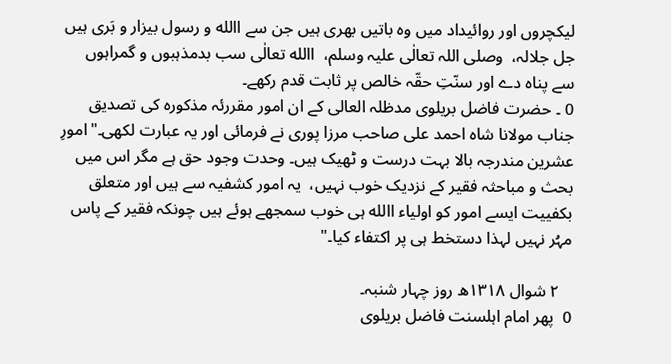لیکچروں اور روائیداد میں وہ باتیں بھری ہیں جن سے االله و رسول بیزار و بَری ہیں جل جلالہ،  وصلی اللہ تعالٰی علیہ وسلم،  االله تعالٰی سب بدمذہبوں و گمراہوں سے پناہ دے اور سنّتِ حقّہ خالص پر ثابت قدم رکھے۔
0 ۔ حضرت فاضل بریلوی مدظلہ العالی کے ان امور مقررئہ مذکورہ کی تصدیق جناب مولانا شاہ احمد علی صاحب مرزا پوری نے فرمائی اور یہ عبارت لکھی۔"امورِ عشرین مندرجہ بالا بہت درست و ٹھیک ہیں۔ وحدت وجود حق ہے مگر اس میں بحث و مباحثہ فقیر کے نزدیک خوب نہیں،  یہ امور کشفیہ سے ہیں اور متعلق بکفییت ایسے امور کو اولیاء االله ہی خوب سمجھے ہوئے ہیں چونکہ فقیر کے پاس مہُر نہیں لہذا دستخط ہی پر اکتفاء کیا۔"

   ۲ شوال ۱۳۱۸ھ روز چہار شنبہ۔
0  پھر امام اہلسنت فاضل بریلوی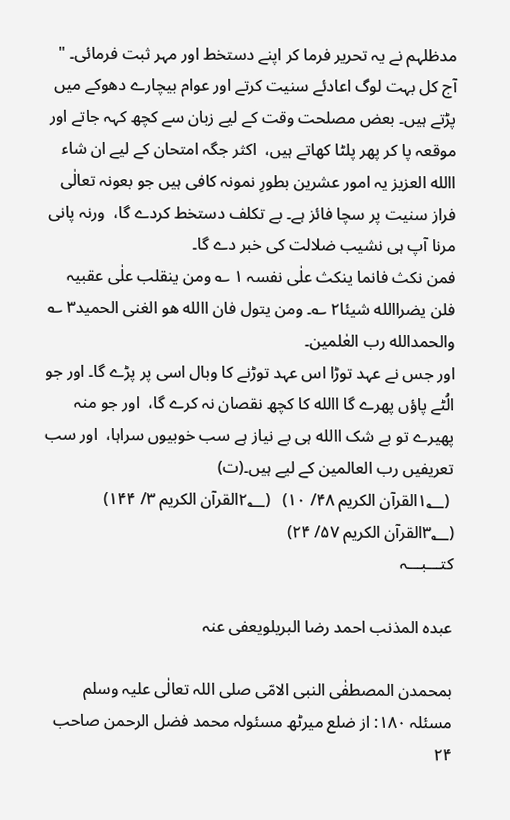مدظلہم نے یہ تحریر فرما کر اپنے دستخط اور مہر ثبت فرمائی۔ " آج کل بہت لوگ اعادئے سنیت کرتے اور عوام بیچارے دھوکے میں پڑتے ہیں۔ بعض مصلحت وقت کے لیے زبان سے کچھ کہہ جاتے اور موقعہ پا کر پھر پلٹا کھاتے ہیں،  اکثر جگہ امتحان کے لیے ان شاء االله العزیز یہ امور عشرین بطورِ نمونہ کافی ہیں جو بعونہ تعالٰی فراز سنیت پر سچا فائز ہے۔ بے تکلف دستخط کردے گا،  ورنہ پانی مرنا آپ ہی نشیب ضلالت کی خبر دے گا۔
فمن نکث فانما ینکث علٰی نفسہ ۱ ؎ ومن ینقلب علٰی عقبیہ فلن یضراالله شیئا۲ ؎۔ ومن یتول فان االله ھو الغنی الحمید۳ ؎  والحمدالله رب العٰلمین۔
اور جس نے عہد توڑا اس عہد توڑنے کا وبال اسی پر پڑے گا۔ اور جو الُٹے پاؤں پھرے گا االله کا کچھ نقصان نہ کرے گا،  اور جو منہ پھیرے تو بے شک االله ہی بے نیاز ہے سب خوبیوں سراہا،  اور سب تعریفیں رب العالمین کے لیے ہیں۔(ت)
 (۱؂القرآن الکریم ۴۸/ ۱۰)   (۲؂القرآن الکریم ۳/ ۱۴۴)      (۳؂القرآن الکریم ۵۷/ ۲۴)
کتـــبـــہ

عبدہ المذنب احمد رضا البریلویعفی عنہ

بمحمدن المصطفٰی النبی الامّی صلی اللہ تعالٰی علیہ وسلم
مسئلہ ۱۸۰: از ضلع میرٹھ مسئولہ محمد فضل الرحمن صاحب ۲۴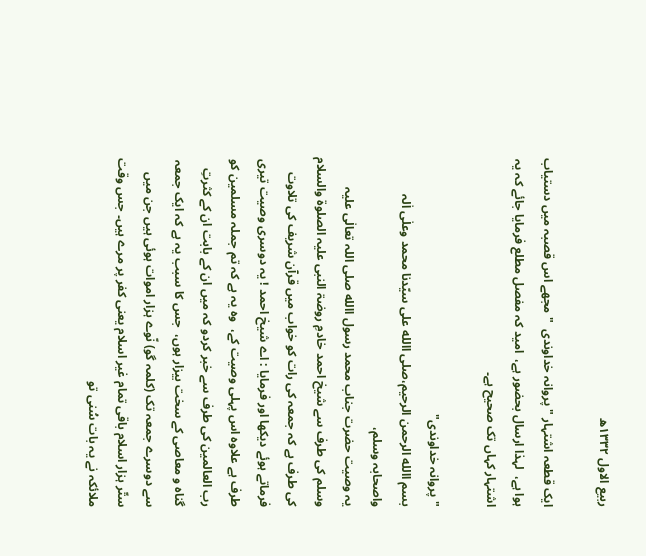ربیع الاول ۱۳۳۲ھ

ایک قطعہ اشتہار " پروانہ خداوندی  " مجھے اس قصبہ میں دستیاب ہوا ہے،  لہذا ارسال بحضور ہے،  امید کہ مفصل مطلع فرمایا جائے کہ یہ اشتہار کہاں تک صحیح ہے۔

"پروانہ خداوندی"
بسم االله الرحمن الرحیم،صلی االله علی سیّدنا محمد وعلٰی اٰلہ واصحابہ وسلم،
یہ وصیت حضرت جناب محمد رسول االله صلی اللہ تعالٰی علیہ وسلم کی طرف سے شیخ احمد خادمِ روضۃ النبی علیہ الصلوۃ والسلام کی طرف ہے کہ جمعہ کی رات کو خواب میں قرآن شریف کی تلاوت فرماتے ہوئے دیکھا اور فرمایا : اے شیخ احمد ! یہ دوسری وصیت تیری طرف ہے علاوہ اس پہلی وصیت کے،  وہ یہ ہے کہ تم جملہ مسلمین کو رب العالمین کی طرف سے خبر کردو کہ میں ان کے بابت ان کے کثرتِ گناہ و معاصی کے سخت بیزار ہوں،  جس کا سبب یہ ہے کہ ایک جمعہ سے دوسرے جمعہ تک (کلمہ گو) نّوے ہزار اموات ہوئی ہیں جن میں ستّر ہزار اسلام باقی تمام غیر اسلام یعنی کفر پر مرے ہیں۔ جس وقت ملائکہ نے یہ بات سُنی تو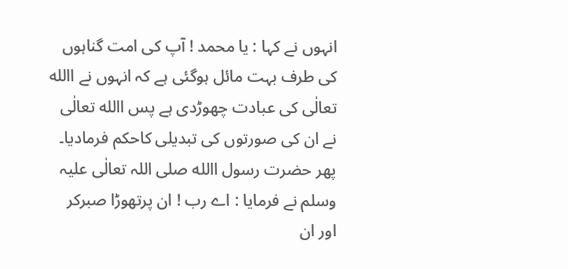انہوں نے کہا : یا محمد ! آپ کی امت گناہوں کی طرف بہت مائل ہوگئی ہے کہ انہوں نے االله تعالٰی کی عبادت چھوڑدی ہے پس االله تعالٰی نے ان کی صورتوں کی تبدیلی کاحکم فرمادیا۔ پھر حضرت رسول االله صلی اللہ تعالٰی علیہ وسلم نے فرمایا : اے رب ! ان پرتھوڑا صبرکر اور ان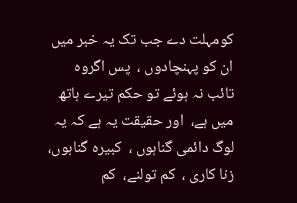کومہلت دے جب تک یہ خبر میں ان کو پہنچادوں ،  پس اگروہ تائب نہ ہوئے تو حکم تیرے ہاتھ میں ہے،  اور حقیقت یہ ہے کہ یہ لوگ دائمی گناہوں ،  کبیرہ گناہوں، زنا کاری ،  کم تولنے،  کم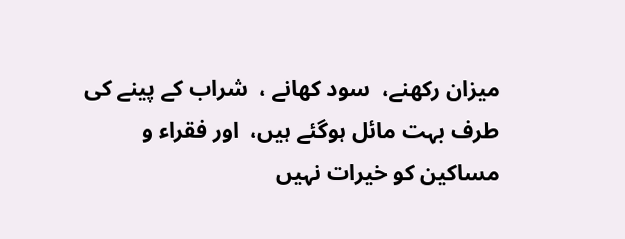میزان رکھنے،  سود کھانے ،  شراب کے پینے کی طرف بہت مائل ہوگئے ہیں،  اور فقراء و مساکین کو خیرات نہیں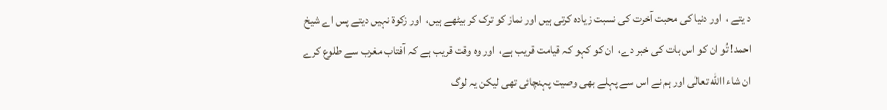د یتے ،  اور دنیا کی محبت آخرت کی نسبت زیادہ کرتی ہیں اور نماز کو ترک کر بیٹھے ہیں،  اور زکوۃ نہیں دیتے پس اے شیخ احمد! تُو ان کو اس بات کی خبر دے،  ان کو کہو کہ قیامت قریب ہے،  اور وہ وقت قریب ہے کہ آفتاب مغرب سے طلوع کرے ان شاء االله تعالٰی اور ہم نے اس سے پہلے بھی وصیت پہنچائی تھی لیکن یہ لوگ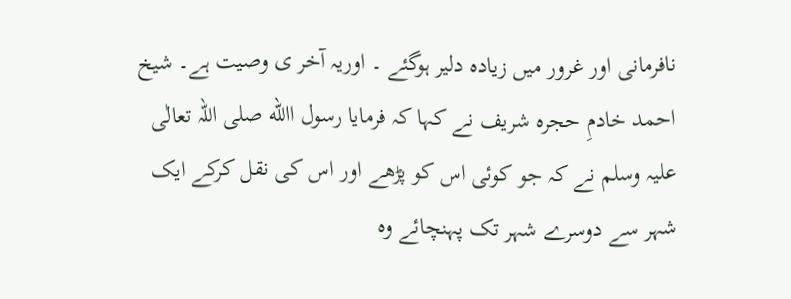نافرمانی اور غرور میں زیادہ دلیر ہوگئے ۔ اوریہ آخر ی وصیت ہے۔ شیخ احمد خادمِ حجرہ شریف نے کہا کہ فرمایا رسول االله صلی اللہ تعالٰی علیہ وسلم نے کہ جو کوئی اس کو پڑھے اور اس کی نقل کرکے ایک شہر سے دوسرے شہر تک پہنچائے وہ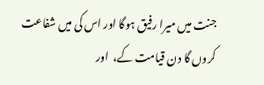جنت میں میرا رفیق ہوگا اور اس کی میں شفاعت کروں گا دن قیامت کے،  اور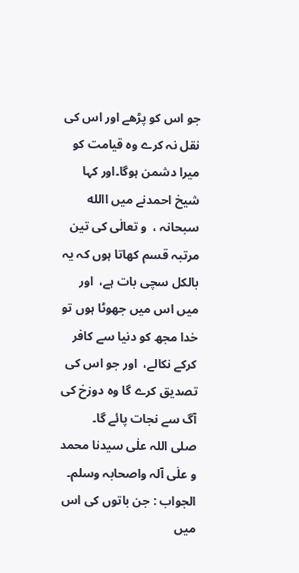جو اس کو پڑھے اور اس کی نقل نہ کرے وہ قیامت کو میرا دشمن ہوگا۔اور کہا شیخ احمدنے میں االله سبحانہ ،  و تعالٰی کی تین مرتبہ قسم کھاتا ہوں کہ یہ بالکل سچی بات ہے،  اور میں اس میں جھوٹا ہوں تو خدا مجھ کو دنیا سے کافر کرکے نکالے،  اور جو اس کی تصدیق کرے گا وہ دوزخ کی آگ سے نجات پائے گا۔
صلی اللہ علٰی سیدنا محمد و علٰی آلہ واصحابہ وسلم۔
الجواب : جن باتوں کی اس میں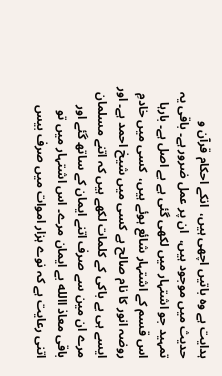ہدایت ہے وہ باتیں اچھی ہیں،  انکے احکام قرآن و حدیث میں موجود ہیں،  ان پر عمل ضرور ہے۔ باقی یہ تمہید جو اشتہار میں لکھی گئی ہے بے اصل ہے۔ بارہا اس قسم کے اشتہار شائع ہوئے ہیں،  کسی میں خادمِ روضہ انور کا نام صالح ہے کسی میں شیخ احمد ہے۔ اور ایسے ہی بے باکی کے کلمات لکھے ہیں کہ اتنے مسلمان مرے ان مین سے صرف اتنے ایمان کے ساتھ گئے اور باقی معاذ االله بے ایمان مرے۔ اس اشتہار میں تو اتنی رعایت ہے کہ نوے ہزار اموات میں صرف بیس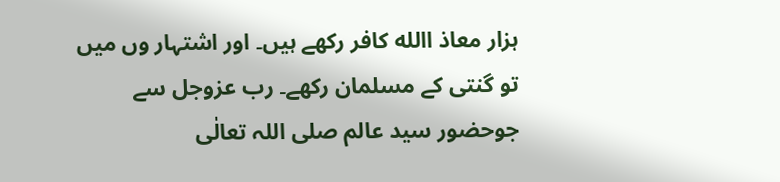ہزار معاذ االله کافر رکھے ہیں۔ اور اشتہار وں میں تو گنتی کے مسلمان رکھے۔ رب عزوجل سے جوحضور سید عالم صلی اللہ تعالٰی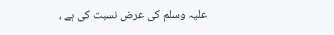علیہ وسلم کی عرض نسبت کی ہے ،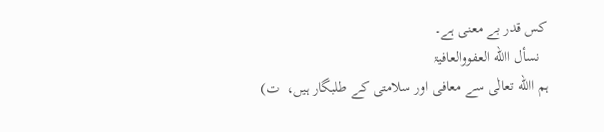کس قدر بے معنی ہے۔
  نسأل االله العفووالعافیۃ
ہم االله تعالٰی سے معافی اور سلامتی کے طلبگار ہیں،  ت)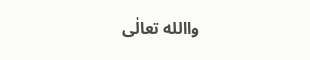واالله تعالٰی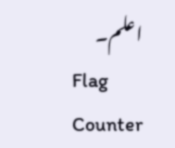اعلم۔
Flag Counter